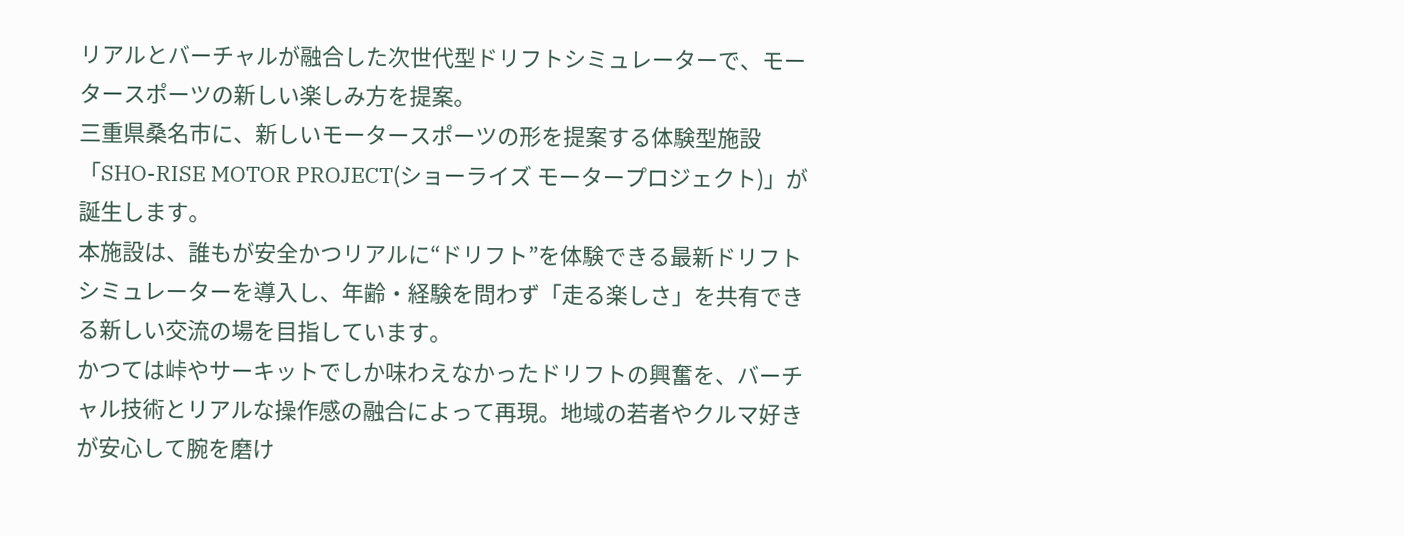リアルとバーチャルが融合した次世代型ドリフトシミュレーターで、モータースポーツの新しい楽しみ方を提案。
三重県桑名市に、新しいモータースポーツの形を提案する体験型施設「SHO-RISE MOTOR PROJECT(ショーライズ モータープロジェクト)」が誕生します。
本施設は、誰もが安全かつリアルに“ドリフト”を体験できる最新ドリフトシミュレーターを導入し、年齢・経験を問わず「走る楽しさ」を共有できる新しい交流の場を目指しています。
かつては峠やサーキットでしか味わえなかったドリフトの興奮を、バーチャル技術とリアルな操作感の融合によって再現。地域の若者やクルマ好きが安心して腕を磨け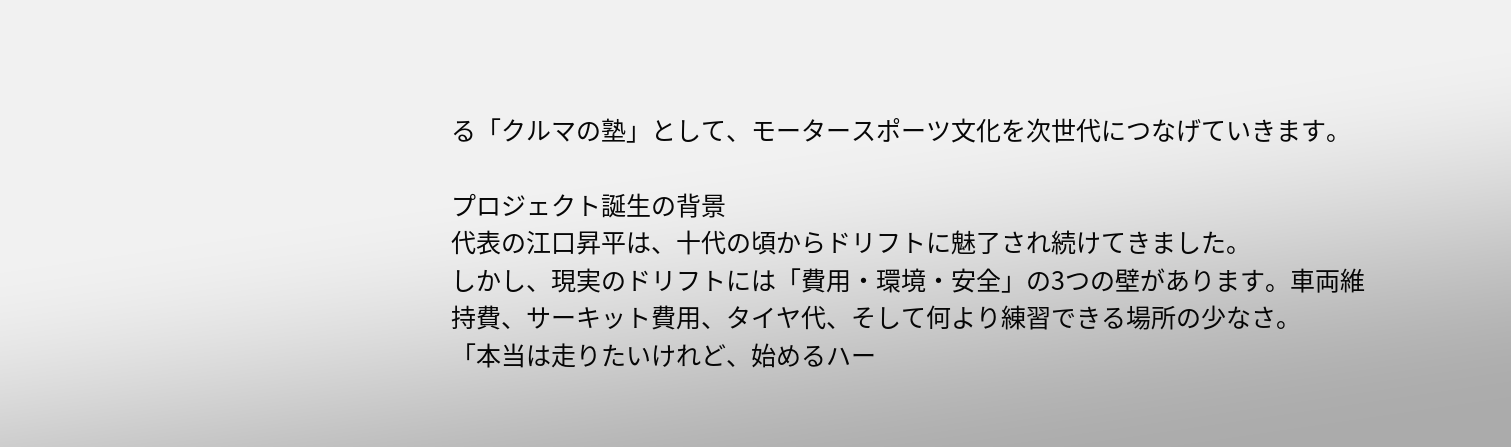る「クルマの塾」として、モータースポーツ文化を次世代につなげていきます。

プロジェクト誕生の背景
代表の江口昇平は、十代の頃からドリフトに魅了され続けてきました。
しかし、現実のドリフトには「費用・環境・安全」の3つの壁があります。車両維持費、サーキット費用、タイヤ代、そして何より練習できる場所の少なさ。
「本当は走りたいけれど、始めるハー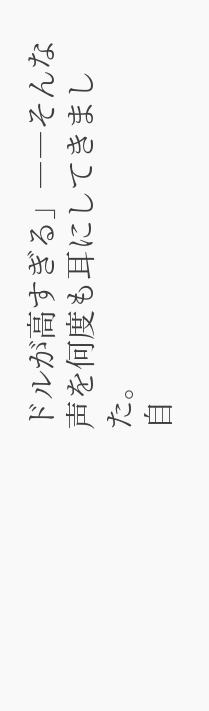ドルが高すぎる」――そんな声を何度も耳にしてきました。
自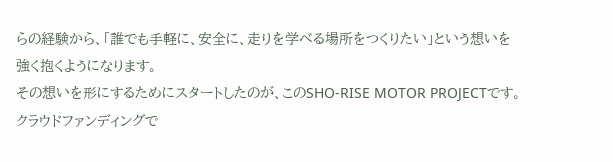らの経験から、「誰でも手軽に、安全に、走りを学べる場所をつくりたい」という想いを強く抱くようになります。
その想いを形にするためにスタートしたのが、このSHO-RISE MOTOR PROJECTです。
クラウドファンディングで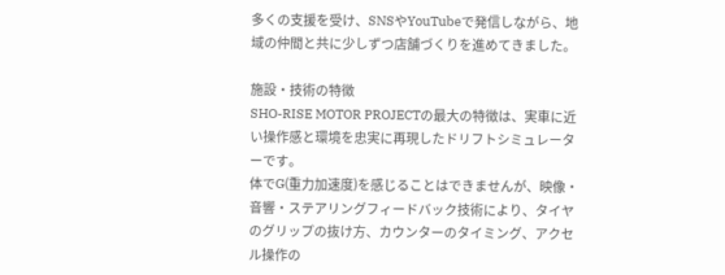多くの支援を受け、SNSやYouTubeで発信しながら、地域の仲間と共に少しずつ店舗づくりを進めてきました。

施設・技術の特徴
SHO-RISE MOTOR PROJECTの最大の特徴は、実車に近い操作感と環境を忠実に再現したドリフトシミュレーターです。
体でG(重力加速度)を感じることはできませんが、映像・音響・ステアリングフィードバック技術により、タイヤのグリップの抜け方、カウンターのタイミング、アクセル操作の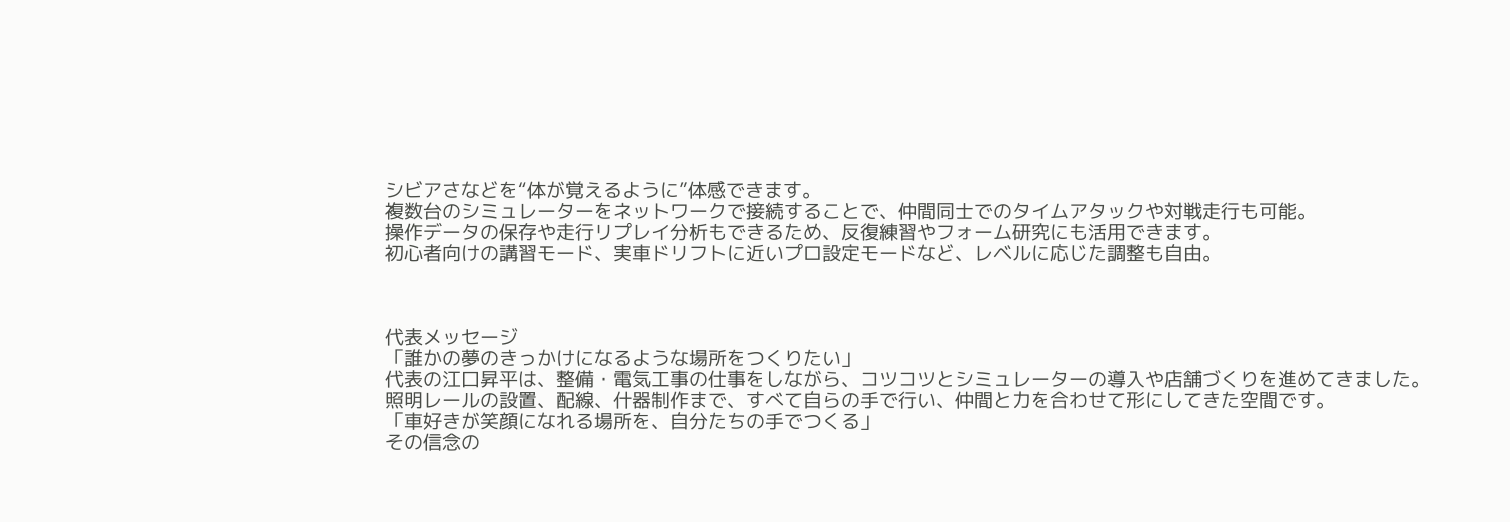シビアさなどを“体が覚えるように”体感できます。
複数台のシミュレーターをネットワークで接続することで、仲間同士でのタイムアタックや対戦走行も可能。
操作データの保存や走行リプレイ分析もできるため、反復練習やフォーム研究にも活用できます。
初心者向けの講習モード、実車ドリフトに近いプロ設定モードなど、レベルに応じた調整も自由。



代表メッセージ
「誰かの夢のきっかけになるような場所をつくりたい」
代表の江口昇平は、整備・電気工事の仕事をしながら、コツコツとシミュレーターの導入や店舗づくりを進めてきました。
照明レールの設置、配線、什器制作まで、すべて自らの手で行い、仲間と力を合わせて形にしてきた空間です。
「車好きが笑顔になれる場所を、自分たちの手でつくる」
その信念の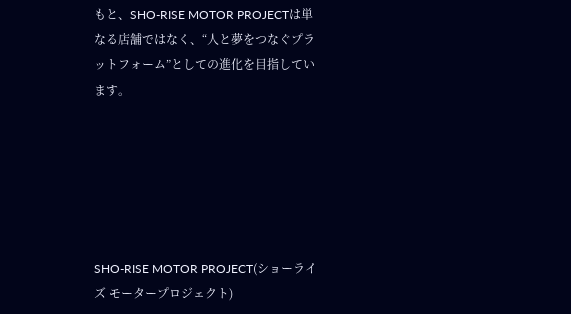もと、SHO-RISE MOTOR PROJECTは単なる店舗ではなく、“人と夢をつなぐプラットフォーム”としての進化を目指しています。






SHO-RISE MOTOR PROJECT(ショーライズ モータープロジェクト)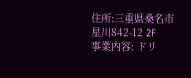住所:三重県桑名市星川842-12 2F
事業内容: ドリ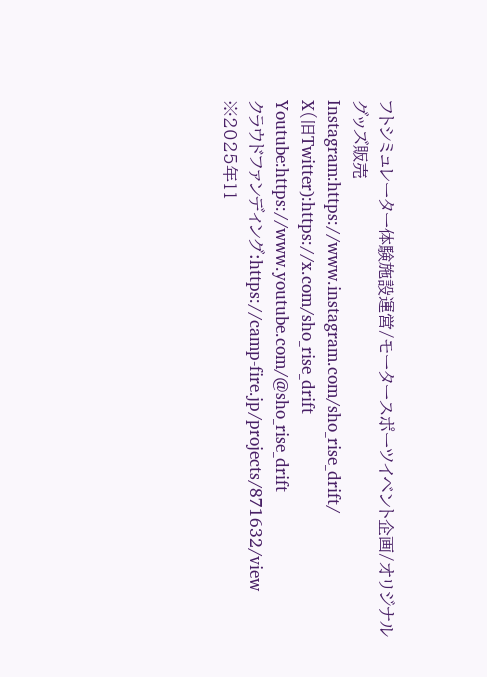フトシミュレーター体験施設運営/モータースポーツイベント企画/オリジナルグッズ販売
Instagram:https://www.instagram.com/sho_rise_drift/
X(旧Twitter):https://x.com/sho_rise_drift
Youtube:https://www.youtube.com/@sho_rise_drift
クラウドファンディング:https://camp-fire.jp/projects/871632/view
※2025年11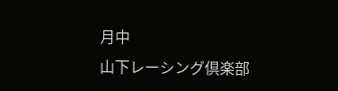月中
山下レーシング倶楽部